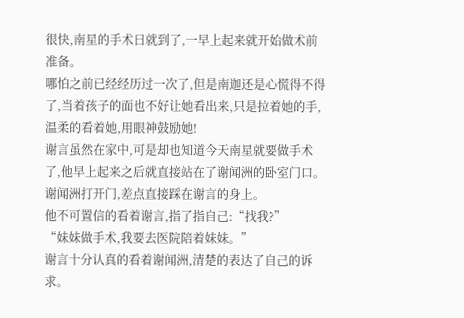很快,南星的手术日就到了,一早上起来就开始做术前准备。
哪怕之前已经经历过一次了,但是南迦还是心慌得不得了,当着孩子的面也不好让她看出来,只是拉着她的手,温柔的看着她,用眼神鼓励她!
谢言虽然在家中,可是却也知道今天南星就要做手术了,他早上起来之后就直接站在了谢闻洲的卧室门口。
谢闻洲打开门,差点直接踩在谢言的身上。
他不可置信的看着谢言,指了指自己:“找我?”
“妹妹做手术,我要去医院陪着妹妹。”
谢言十分认真的看着谢闻洲,清楚的表达了自己的诉求。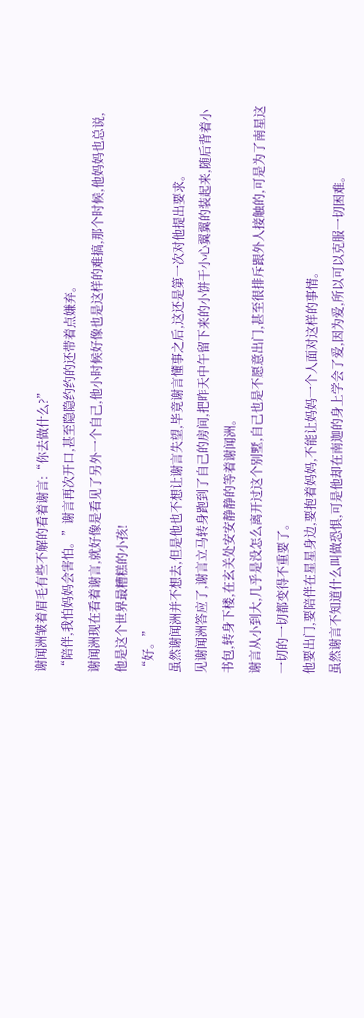谢闻洲皱着眉毛有些不解的看着谢言:“你去做什么?”
“陪伴,我怕妈妈会害怕。”谢言再次开口,甚至隐隐约约的还带着点嫌弃。
谢闻洲现在看着谢言,就好像是看见了另外一个自己,他小时候好像也是这样的难搞,那个时候,他妈妈也总说,他是这个世界最糟糕的小孩!
“好。”
虽然谢闻洲并不想去,但是他也不想让谢言失望,毕竟谢言懂事之后,这还是第一次对他提出要求。
见谢闻洲答应了,谢言立马转身跑到了自己的房间,把昨天中午留下来的小饼干小心翼翼的装起来,随后背着小书包,转身下楼,在玄关处安安静静的等着谢闻洲。
谢言从小到大,几乎是没怎么离开过这个别墅,自己也是不愿意出门,甚至很排斥跟外人接触的,可是为了南星这一切的一切都变得不重要了。
他要出门,要陪伴在星星身边,要抱着妈妈,不能让妈妈一个人面对这样的事情。
虽然谢言不知道什么叫做恐惧,可是他却在南迦的身上学会了爱,因为爱,所以可以克服一切困难。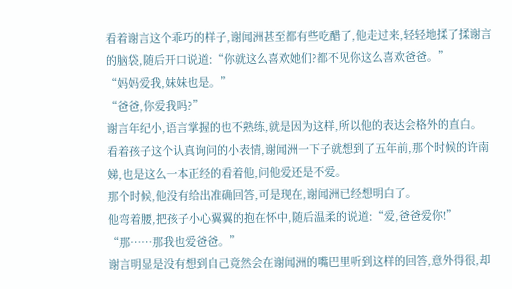看着谢言这个乖巧的样子,谢闻洲甚至都有些吃醋了,他走过来,轻轻地揉了揉谢言的脑袋,随后开口说道:“你就这么喜欢她们?都不见你这么喜欢爸爸。”
“妈妈爱我,妹妹也是。”
“爸爸,你爱我吗?”
谢言年纪小,语言掌握的也不熟练,就是因为这样,所以他的表达会格外的直白。
看着孩子这个认真询问的小表情,谢闻洲一下子就想到了五年前,那个时候的许南娣,也是这么一本正经的看着他,问他爱还是不爱。
那个时候,他没有给出准确回答,可是现在,谢闻洲已经想明白了。
他弯着腰,把孩子小心翼翼的抱在怀中,随后温柔的说道:“爱,爸爸爱你!”
“那……那我也爱爸爸。”
谢言明显是没有想到自己竟然会在谢闻洲的嘴巴里听到这样的回答,意外得很,却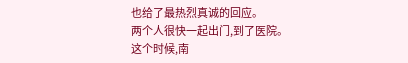也给了最热烈真诚的回应。
两个人很快一起出门,到了医院。
这个时候,南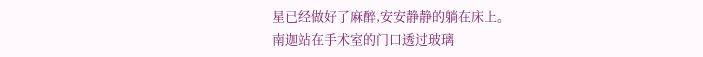星已经做好了麻醉,安安静静的躺在床上。
南迦站在手术室的门口透过玻璃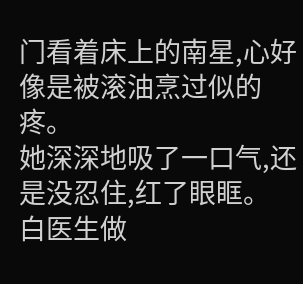门看着床上的南星,心好像是被滚油烹过似的疼。
她深深地吸了一口气,还是没忍住,红了眼眶。
白医生做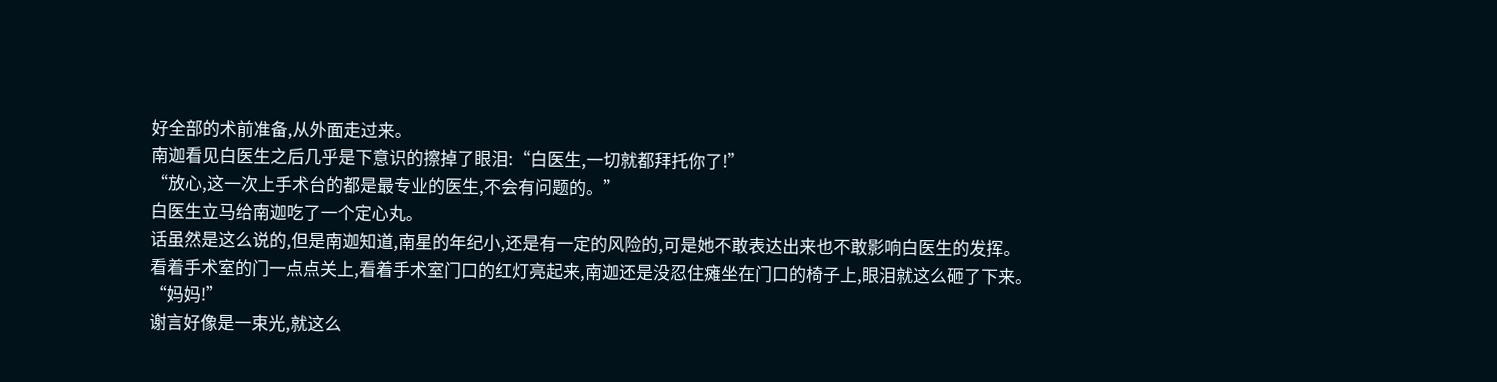好全部的术前准备,从外面走过来。
南迦看见白医生之后几乎是下意识的擦掉了眼泪:“白医生,一切就都拜托你了!”
“放心,这一次上手术台的都是最专业的医生,不会有问题的。”
白医生立马给南迦吃了一个定心丸。
话虽然是这么说的,但是南迦知道,南星的年纪小,还是有一定的风险的,可是她不敢表达出来也不敢影响白医生的发挥。
看着手术室的门一点点关上,看着手术室门口的红灯亮起来,南迦还是没忍住瘫坐在门口的椅子上,眼泪就这么砸了下来。
“妈妈!”
谢言好像是一束光,就这么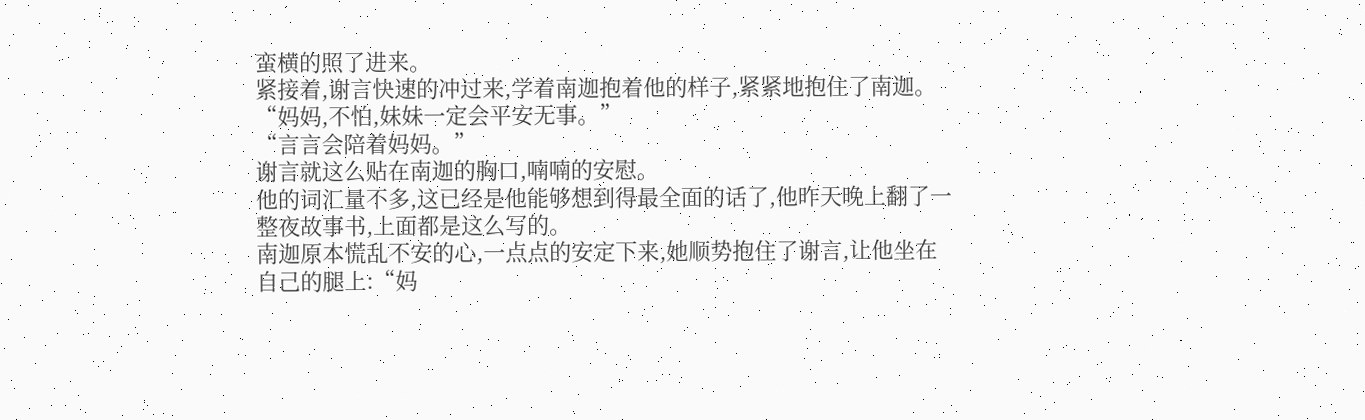蛮横的照了进来。
紧接着,谢言快速的冲过来,学着南迦抱着他的样子,紧紧地抱住了南迦。
“妈妈,不怕,妹妹一定会平安无事。”
“言言会陪着妈妈。”
谢言就这么贴在南迦的胸口,喃喃的安慰。
他的词汇量不多,这已经是他能够想到得最全面的话了,他昨天晚上翻了一整夜故事书,上面都是这么写的。
南迦原本慌乱不安的心,一点点的安定下来,她顺势抱住了谢言,让他坐在自己的腿上:“妈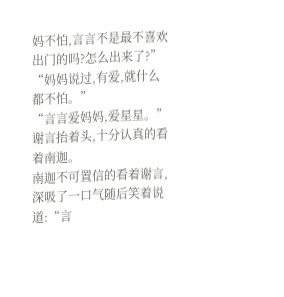妈不怕,言言不是最不喜欢出门的吗?怎么出来了?”
“妈妈说过,有爱,就什么都不怕。”
“言言爱妈妈,爱星星。”
谢言抬着头,十分认真的看着南迦。
南迦不可置信的看着谢言,深吸了一口气随后笑着说道:“言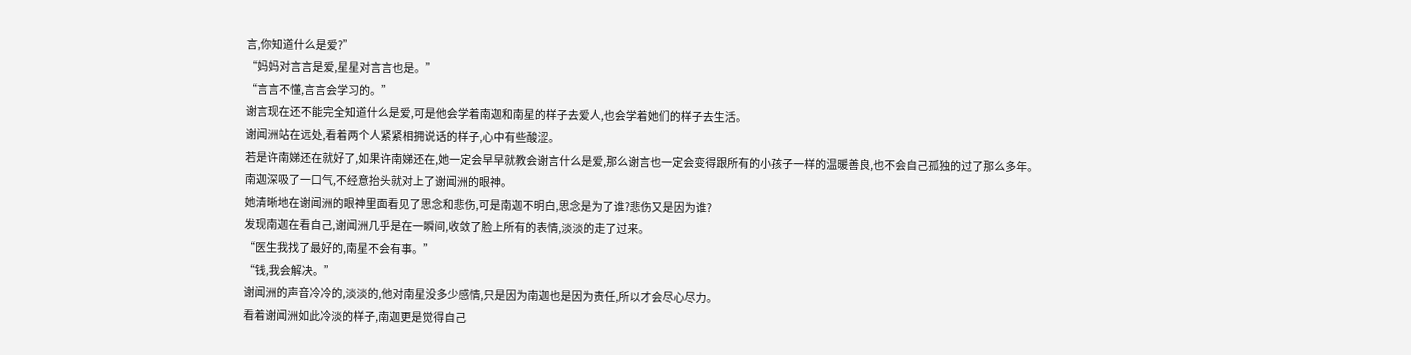言,你知道什么是爱?”
“妈妈对言言是爱,星星对言言也是。”
“言言不懂,言言会学习的。”
谢言现在还不能完全知道什么是爱,可是他会学着南迦和南星的样子去爱人,也会学着她们的样子去生活。
谢闻洲站在远处,看着两个人紧紧相拥说话的样子,心中有些酸涩。
若是许南娣还在就好了,如果许南娣还在,她一定会早早就教会谢言什么是爱,那么谢言也一定会变得跟所有的小孩子一样的温暖善良,也不会自己孤独的过了那么多年。
南迦深吸了一口气,不经意抬头就对上了谢闻洲的眼神。
她清晰地在谢闻洲的眼神里面看见了思念和悲伤,可是南迦不明白,思念是为了谁?悲伤又是因为谁?
发现南迦在看自己,谢闻洲几乎是在一瞬间,收敛了脸上所有的表情,淡淡的走了过来。
“医生我找了最好的,南星不会有事。”
“钱,我会解决。”
谢闻洲的声音冷冷的,淡淡的,他对南星没多少感情,只是因为南迦也是因为责任,所以才会尽心尽力。
看着谢闻洲如此冷淡的样子,南迦更是觉得自己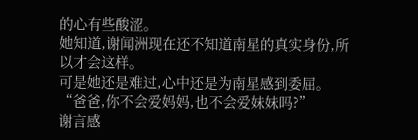的心有些酸涩。
她知道,谢闻洲现在还不知道南星的真实身份,所以才会这样。
可是她还是难过,心中还是为南星感到委屈。
“爸爸,你不会爱妈妈,也不会爱妹妹吗?”
谢言感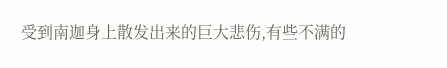受到南迦身上散发出来的巨大悲伤,有些不满的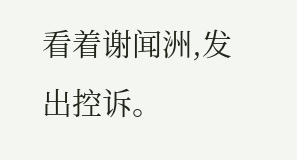看着谢闻洲,发出控诉。